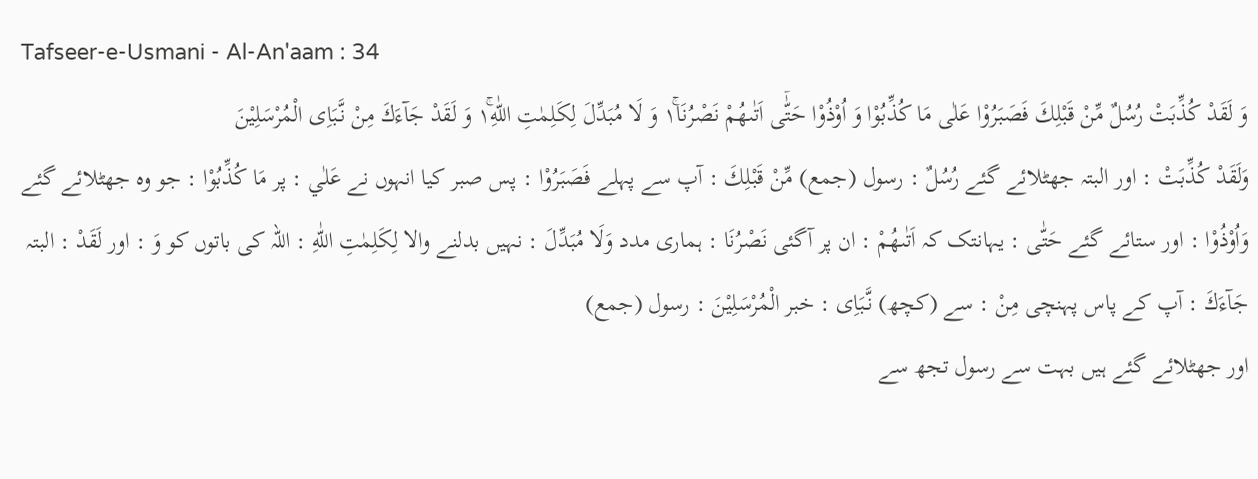Tafseer-e-Usmani - Al-An'aam : 34
وَ لَقَدْ كُذِّبَتْ رُسُلٌ مِّنْ قَبْلِكَ فَصَبَرُوْا عَلٰى مَا كُذِّبُوْا وَ اُوْذُوْا حَتّٰۤى اَتٰىهُمْ نَصْرُنَا١ۚ وَ لَا مُبَدِّلَ لِكَلِمٰتِ اللّٰهِ١ۚ وَ لَقَدْ جَآءَكَ مِنْ نَّبَاِی الْمُرْسَلِیْنَ
وَلَقَدْ كُذِّبَتْ : اور البتہ جھٹلائے گئے رُسُلٌ : رسول (جمع) مِّنْ قَبْلِكَ : آپ سے پہلے فَصَبَرُوْا : پس صبر کیا انہوں نے عَلٰي : پر مَا كُذِّبُوْا : جو وہ جھٹلائے گئے وَاُوْذُوْا : اور ستائے گئے حَتّٰى : یہانتک کہ اَتٰىهُمْ : ان پر آگئی نَصْرُنَا : ہماری مدد وَلَا مُبَدِّلَ : نہیں بدلنے والا لِكَلِمٰتِ اللّٰهِ : اللہ کی باتوں کو وَ : اور لَقَدْ : البتہ جَآءَكَ : آپ کے پاس پہنچی مِنْ : سے (کچھ) نَّبَاِى : خبر الْمُرْسَلِيْنَ : رسول (جمع)
اور جھٹلائے گئے ہیں بہت سے رسول تجھ سے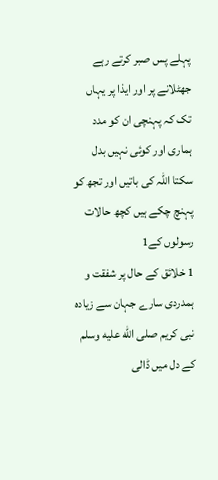پہلے پس صبر کرتے رہے جھٹلانے پر اور ایذا پر یہاں تک کہ پہنچی ان کو مدد ہماری اور کوئی نہیں بدل سکتا اللہ کی باتیں اور تجھ کو پہنچ چکے ہیں کچھ حالات رسولوں کے1
1 خلائق کے حال پر شفقت و ہمدردی سارے جہان سے زیادہ نبی کریم صلى الله عليه وسلم کے دل میں ڈالی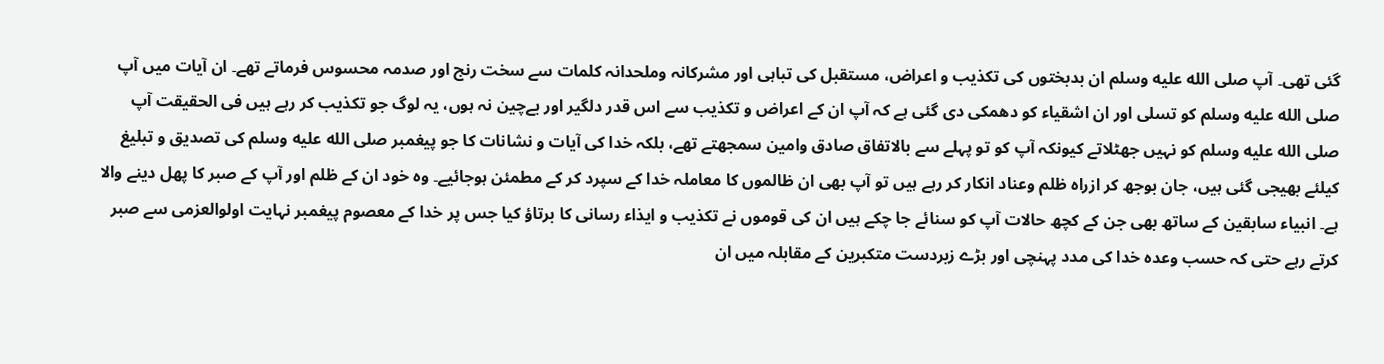گئی تھی۔ آپ صلى الله عليه وسلم ان بدبختوں کی تکذیب و اعراض، مستقبل کی تباہی اور مشرکانہ وملحدانہ کلمات سے سخت رنج اور صدمہ محسوس فرماتے تھے۔ ان آیات میں آپ صلى الله عليه وسلم کو تسلی اور ان اشقیاء کو دھمکی دی گئی ہے کہ آپ ان کے اعراض و تکذیب سے اس قدر دلگیر اور بےچین نہ ہوں، یہ لوگ جو تکذیب کر رہے ہیں فی الحقیقت آپ صلى الله عليه وسلم کو نہیں جھٹلاتے کیونکہ آپ کو تو پہلے سے بالاتفاق صادق وامین سمجھتے تھے، بلکہ خدا کی آیات و نشانات کا جو پیغمبر صلى الله عليه وسلم کی تصدیق و تبلیغ کیلئے بھیجی گئی ہیں، جان بوجھ کر ازراہ ظلم وعناد انکار کر رہے ہیں تو آپ بھی ان ظالموں کا معاملہ خدا کے سپرد کر کے مطمئن ہوجائیے۔ وہ خود ان کے ظلم اور آپ کے صبر کا پھل دینے والا ہے۔ انبیاء سابقین کے ساتھ بھی جن کے کچھ حالات آپ کو سنائے جا چکے ہیں ان کی قوموں نے تکذیب و ایذاء رسانی کا برتاؤ کیا جس پر خدا کے معصوم پیغمبر نہایت اولوالعزمی سے صبر کرتے رہے حتی کہ حسب وعدہ خدا کی مدد پہنچی اور بڑے زبردست متکبرین کے مقابلہ میں ان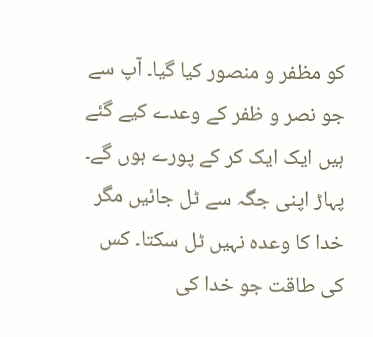کو مظفر و منصور کیا گیا۔ آپ سے جو نصر و ظفر کے وعدے کیے گئے ہیں ایک ایک کر کے پورے ہوں گے۔ پہاڑ اپنی جگہ سے ٹل جائیں مگر خدا کا وعدہ نہیں ٹل سکتا۔ کس کی طاقت جو خدا کی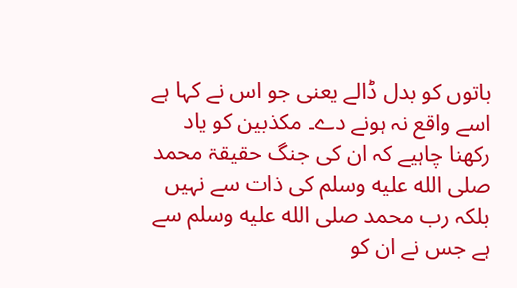باتوں کو بدل ڈالے یعنی جو اس نے کہا ہے اسے واقع نہ ہونے دے۔ مکذبین کو یاد رکھنا چاہیے کہ ان کی جنگ حقیقۃ محمد صلى الله عليه وسلم کی ذات سے نہیں بلکہ رب محمد صلى الله عليه وسلم سے ہے جس نے ان کو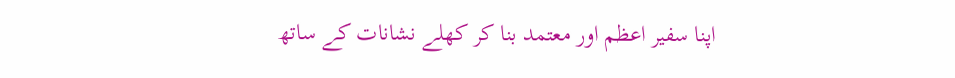اپنا سفیر اعظم اور معتمد بنا کر کھلے نشانات کے ساتھ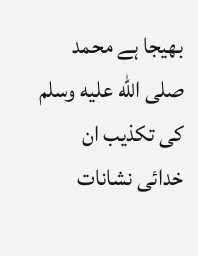بھیجا ہے محمد صلى الله عليه وسلم کی تکذیب ان خدائی نشانات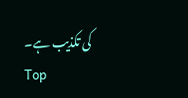کی تکذیب ہے۔
Top